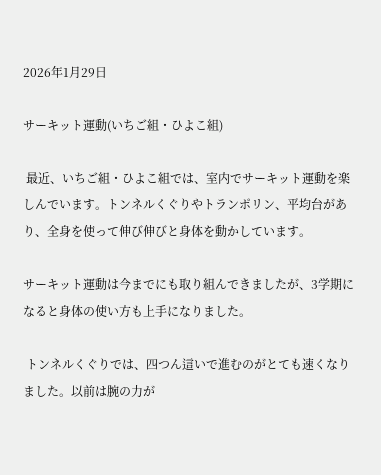2026年1月29日

サーキット運動(いちご組・ひよこ組)

 最近、いちご組・ひよこ組では、室内でサーキット運動を楽しんでいます。トンネルくぐりやトランポリン、平均台があり、全身を使って伸び伸びと身体を動かしています。

サーキット運動は今までにも取り組んできましたが、3学期になると身体の使い方も上手になりました。

 トンネルくぐりでは、四つん這いで進むのがとても速くなりました。以前は腕の力が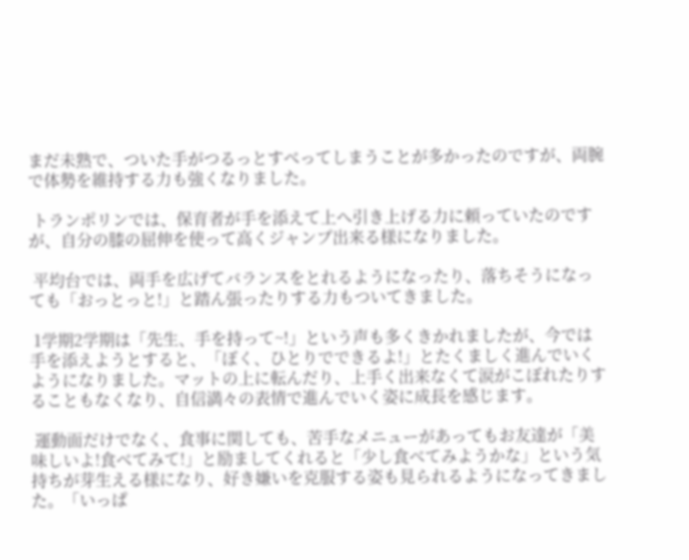まだ未熟で、ついた手がつるっとすべってしまうことが多かったのですが、両腕で体勢を維持する力も強くなりました。

 トランポリンでは、保育者が手を添えて上へ引き上げる力に頼っていたのですが、自分の膝の屈伸を使って高くジャンプ出来る様になりました。

 平均台では、両手を広げてバランスをとれるようになったり、落ちそうになっても「おっとっと!」と踏ん張ったりする力もついてきました。

 1学期2学期は「先生、手を持って~!」という声も多くきかれましたが、今では手を添えようとすると、「ぼく、ひとりでできるよ!」とたくましく進んでいくようになりました。マットの上に転んだり、上手く出来なくて涙がこぼれたりすることもなくなり、自信満々の表情で進んでいく姿に成長を感じます。

 運動面だけでなく、食事に関しても、苦手なメニューがあってもお友達が「美味しいよ!食べてみて!」と励ましてくれると「少し食べてみようかな」という気持ちが芽生える様になり、好き嫌いを克服する姿も見られるようになってきました。「いっぱ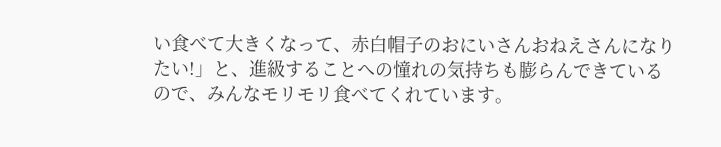い食べて大きくなって、赤白帽子のおにいさんおねえさんになりたい!」と、進級することへの憧れの気持ちも膨らんできているので、みんなモリモリ食べてくれています。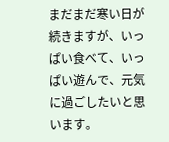まだまだ寒い日が続きますが、いっぱい食べて、いっぱい遊んで、元気に過ごしたいと思います。